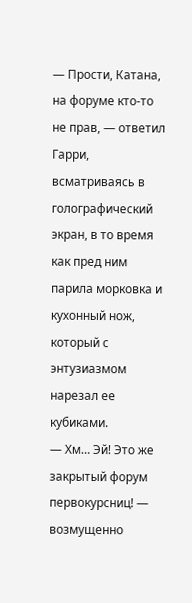— Прости, Катана, на форуме кто-то не прав, — ответил Гарри, всматриваясь в голографический экран, в то время как пред ним парила морковка и кухонный нож, который с энтузиазмом нарезал ее кубиками.
— Хм… Эй! Это же закрытый форум первокурсниц! — возмущенно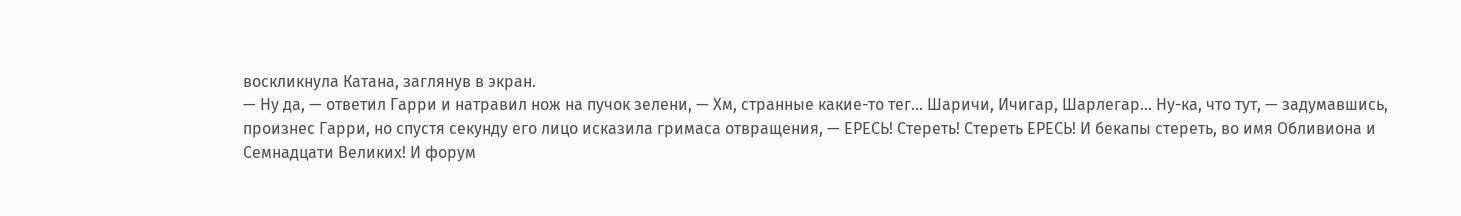воскликнула Катана, заглянув в экран.
— Ну да, — ответил Гарри и натравил нож на пучок зелени, — Хм, странные какие-то тег… Шаричи, Ичигар, Шарлегар… Ну-ка, что тут, — задумавшись, произнес Гарри, но спустя секунду его лицо исказила гримаса отвращения, — ЕРЕСЬ! Стереть! Стереть ЕРЕСЬ! И бекапы стереть, во имя Обливиона и Семнадцати Великих! И форум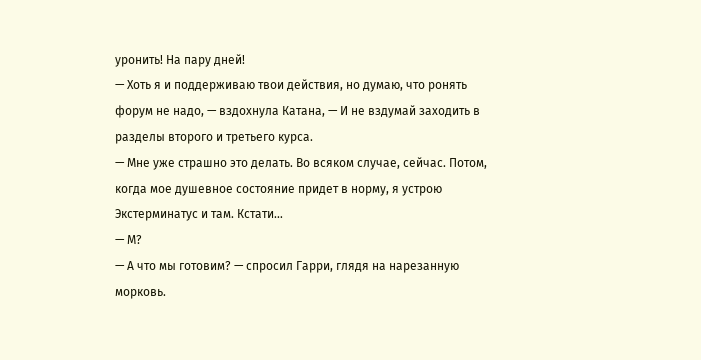уронить! На пару дней!
— Хоть я и поддерживаю твои действия, но думаю, что ронять форум не надо, — вздохнула Катана, — И не вздумай заходить в разделы второго и третьего курса.
— Мне уже страшно это делать. Во всяком случае, сейчас. Потом, когда мое душевное состояние придет в норму, я устрою Экстерминатус и там. Кстати…
— М?
— А что мы готовим? — спросил Гарри, глядя на нарезанную морковь.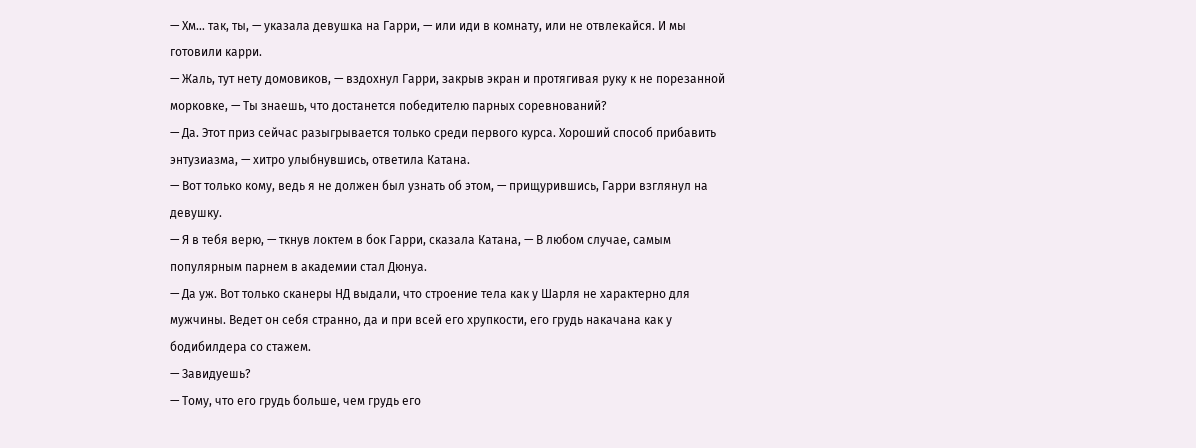— Хм… так, ты, — указала девушка на Гарри, — или иди в комнату, или не отвлекайся. И мы готовили карри.
— Жаль, тут нету домовиков, — вздохнул Гарри, закрыв экран и протягивая руку к не порезанной морковке, — Ты знаешь, что достанется победителю парных соревнований?
— Да. Этот приз сейчас разыгрывается только среди первого курса. Хороший способ прибавить энтузиазма, — хитро улыбнувшись, ответила Катана.
— Вот только кому, ведь я не должен был узнать об этом, — прищурившись, Гарри взглянул на девушку.
— Я в тебя верю, — ткнув локтем в бок Гарри, сказала Катана, — В любом случае, самым популярным парнем в академии стал Дюнуа.
— Да уж. Вот только сканеры НД выдали, что строение тела как у Шарля не характерно для мужчины. Ведет он себя странно, да и при всей его хрупкости, его грудь накачана как у бодибилдера со стажем.
— Завидуешь?
— Тому, что его грудь больше, чем грудь его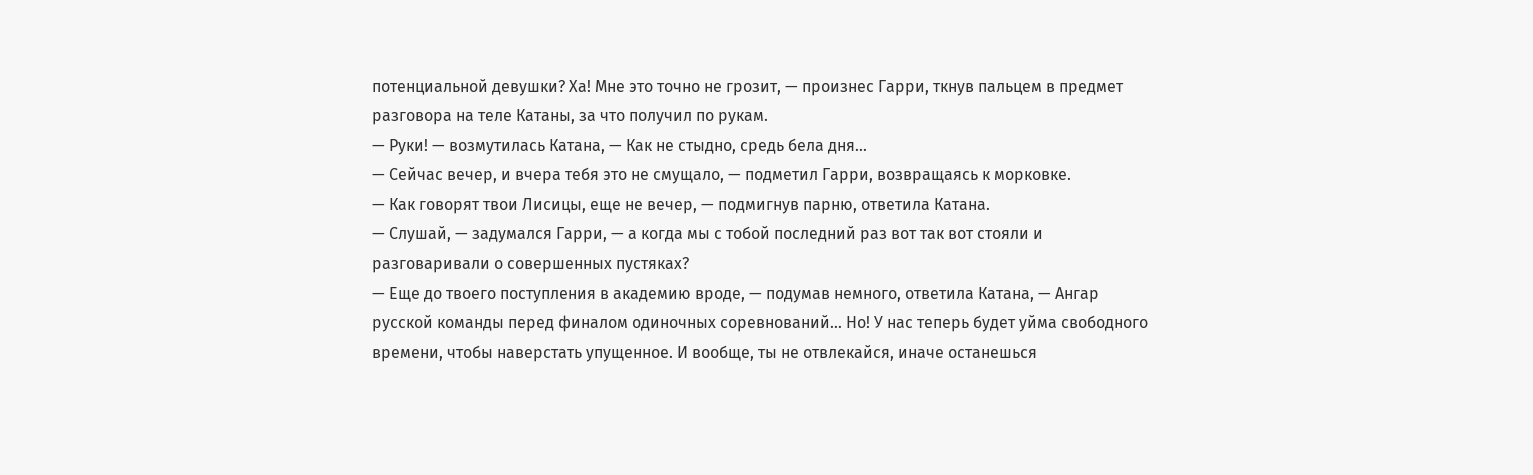потенциальной девушки? Ха! Мне это точно не грозит, — произнес Гарри, ткнув пальцем в предмет разговора на теле Катаны, за что получил по рукам.
— Руки! — возмутилась Катана, — Как не стыдно, средь бела дня…
— Сейчас вечер, и вчера тебя это не смущало, — подметил Гарри, возвращаясь к морковке.
— Как говорят твои Лисицы, еще не вечер, — подмигнув парню, ответила Катана.
— Слушай, — задумался Гарри, — а когда мы с тобой последний раз вот так вот стояли и разговаривали о совершенных пустяках?
— Еще до твоего поступления в академию вроде, — подумав немного, ответила Катана, — Ангар русской команды перед финалом одиночных соревнований… Но! У нас теперь будет уйма свободного времени, чтобы наверстать упущенное. И вообще, ты не отвлекайся, иначе останешься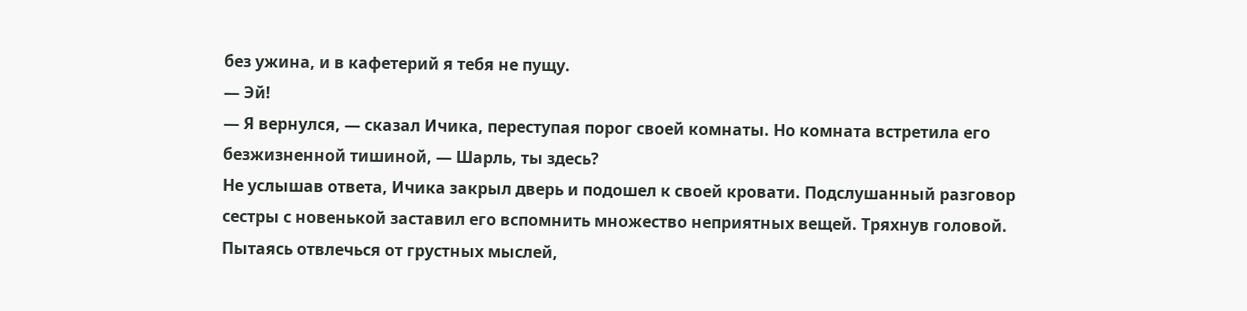без ужина, и в кафетерий я тебя не пущу.
— Эй!
— Я вернулся, — сказал Ичика, переступая порог своей комнаты. Но комната встретила его безжизненной тишиной, — Шарль, ты здесь?
Не услышав ответа, Ичика закрыл дверь и подошел к своей кровати. Подслушанный разговор сестры с новенькой заставил его вспомнить множество неприятных вещей. Тряхнув головой. Пытаясь отвлечься от грустных мыслей,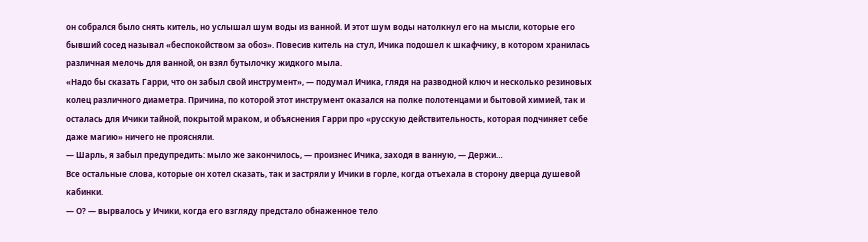он собрался было снять китель, но услышал шум воды из ванной. И этот шум воды натолкнул его на мысли, которые его бывший сосед называл «беспокойством за обоз». Повесив китель на стул, Ичика подошел к шкафчику, в котором хранилась различная мелочь для ванной, он взял бутылочку жидкого мыла.
«Надо бы сказать Гарри, что он забыл свой инструмент», — подумал Ичика, глядя на разводной ключ и несколько резиновых колец различного диаметра. Причина, по которой этот инструмент оказался на полке полотенцами и бытовой химией, так и осталась для Ичики тайной, покрытой мраком, и объяснения Гарри про «русскую действительность, которая подчиняет себе даже магию» ничего не проясняли.
— Шарль, я забыл предупредить: мыло же закончилось, — произнес Ичика, заходя в ванную, — Держи…
Все остальные слова, которые он хотел сказать, так и застряли у Ичики в горле, когда отъехала в сторону дверца душевой кабинки.
— О? — вырвалось у Ичики, когда его взгляду предстало обнаженное тело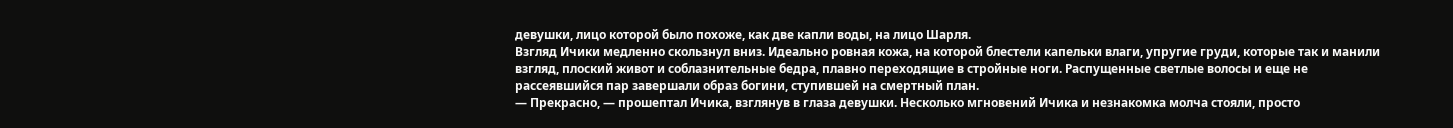девушки, лицо которой было похоже, как две капли воды, на лицо Шарля.
Взгляд Ичики медленно скользнул вниз. Идеально ровная кожа, на которой блестели капельки влаги, упругие груди, которые так и манили взгляд, плоский живот и соблазнительные бедра, плавно переходящие в стройные ноги. Распущенные светлые волосы и еще не рассеявшийся пар завершали образ богини, ступившей на смертный план.
— Прекрасно, — прошептал Ичика, взглянув в глаза девушки. Несколько мгновений Ичика и незнакомка молча стояли, просто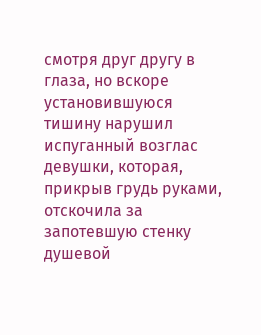смотря друг другу в глаза, но вскоре установившуюся тишину нарушил испуганный возглас девушки, которая, прикрыв грудь руками, отскочила за запотевшую стенку душевой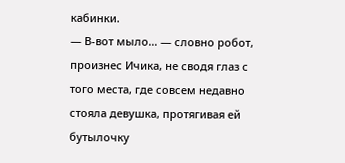кабинки.
— В-вот мыло… — словно робот, произнес Ичика, не сводя глаз с того места, где совсем недавно стояла девушка, протягивая ей бутылочку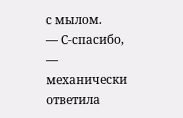с мылом.
— С-спасибо, — механически ответила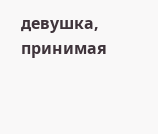девушка, принимая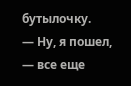бутылочку.
— Ну, я пошел, — все еще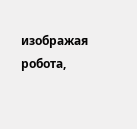изображая робота,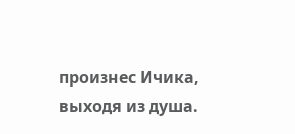произнес Ичика, выходя из душа.